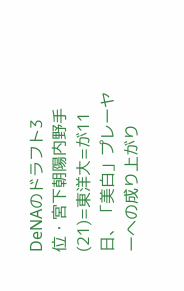DeNAのドラフト3位・宮下朝陽内野手(21)=東洋大=が11日、「美白」プレーヤーへの成り上がり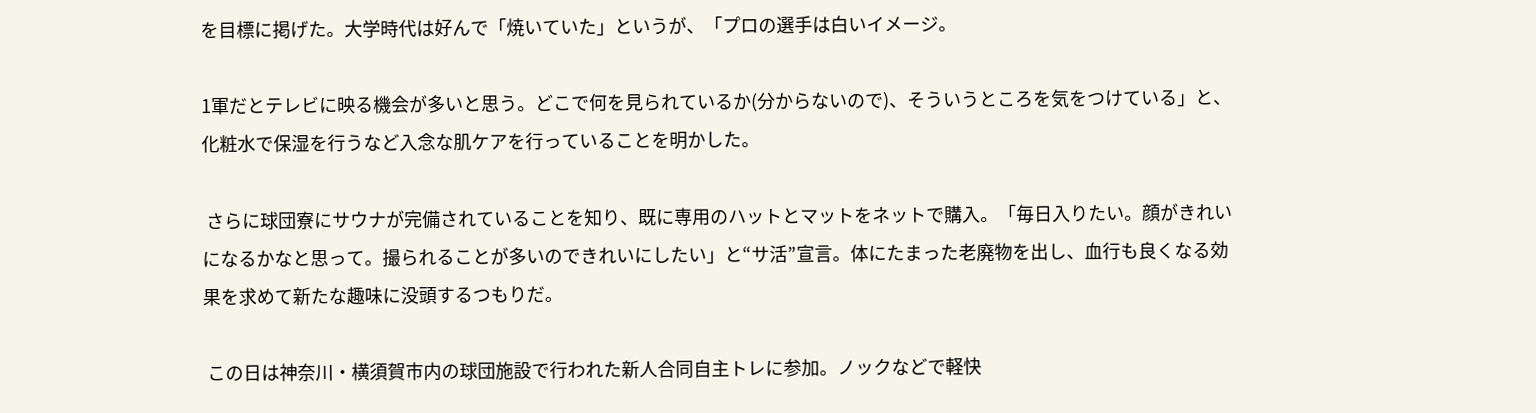を目標に掲げた。大学時代は好んで「焼いていた」というが、「プロの選手は白いイメージ。

1軍だとテレビに映る機会が多いと思う。どこで何を見られているか(分からないので)、そういうところを気をつけている」と、化粧水で保湿を行うなど入念な肌ケアを行っていることを明かした。

 さらに球団寮にサウナが完備されていることを知り、既に専用のハットとマットをネットで購入。「毎日入りたい。顔がきれいになるかなと思って。撮られることが多いのできれいにしたい」と“サ活”宣言。体にたまった老廃物を出し、血行も良くなる効果を求めて新たな趣味に没頭するつもりだ。

 この日は神奈川・横須賀市内の球団施設で行われた新人合同自主トレに参加。ノックなどで軽快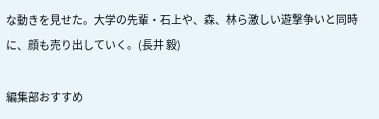な動きを見せた。大学の先輩・石上や、森、林ら激しい遊撃争いと同時に、顔も売り出していく。(長井 毅)

編集部おすすめ